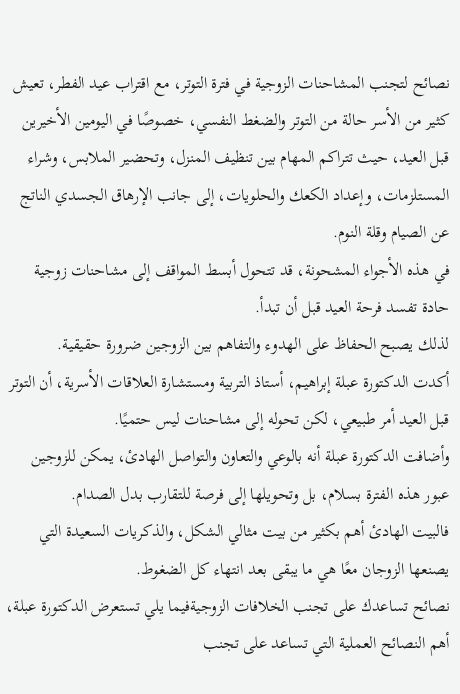نصائح لتجنب المشاحنات الزوجية في فترة التوتر، مع اقتراب عيد الفطر، تعيش كثير من الأسر حالة من التوتر والضغط النفسي، خصوصًا في اليومين الأخيرين قبل العيد، حيث تتراكم المهام بين تنظيف المنزل، وتحضير الملابس، وشراء المستلزمات، وإعداد الكعك والحلويات، إلى جانب الإرهاق الجسدي الناتج عن الصيام وقلة النوم.
في هذه الأجواء المشحونة، قد تتحول أبسط المواقف إلى مشاحنات زوجية حادة تفسد فرحة العيد قبل أن تبدأ.
لذلك يصبح الحفاظ على الهدوء والتفاهم بين الزوجين ضرورة حقيقية.
أكدت الدكتورة عبلة إبراهيم، أستاذ التربية ومستشارة العلاقات الأسرية، أن التوتر قبل العيد أمر طبيعي، لكن تحوله إلى مشاحنات ليس حتميًا.
وأضافت الدكتورة عبلة أنه بالوعي والتعاون والتواصل الهادئ، يمكن للزوجين عبور هذه الفترة بسلام، بل وتحويلها إلى فرصة للتقارب بدل الصدام.
فالبيت الهادئ أهم بكثير من بيت مثالي الشكل، والذكريات السعيدة التي يصنعها الزوجان معًا هي ما يبقى بعد انتهاء كل الضغوط.
نصائح تساعدك على تجنب الخلافات الزوجيةفيما يلي تستعرض الدكتورة عبلة، أهم النصائح العملية التي تساعد على تجنب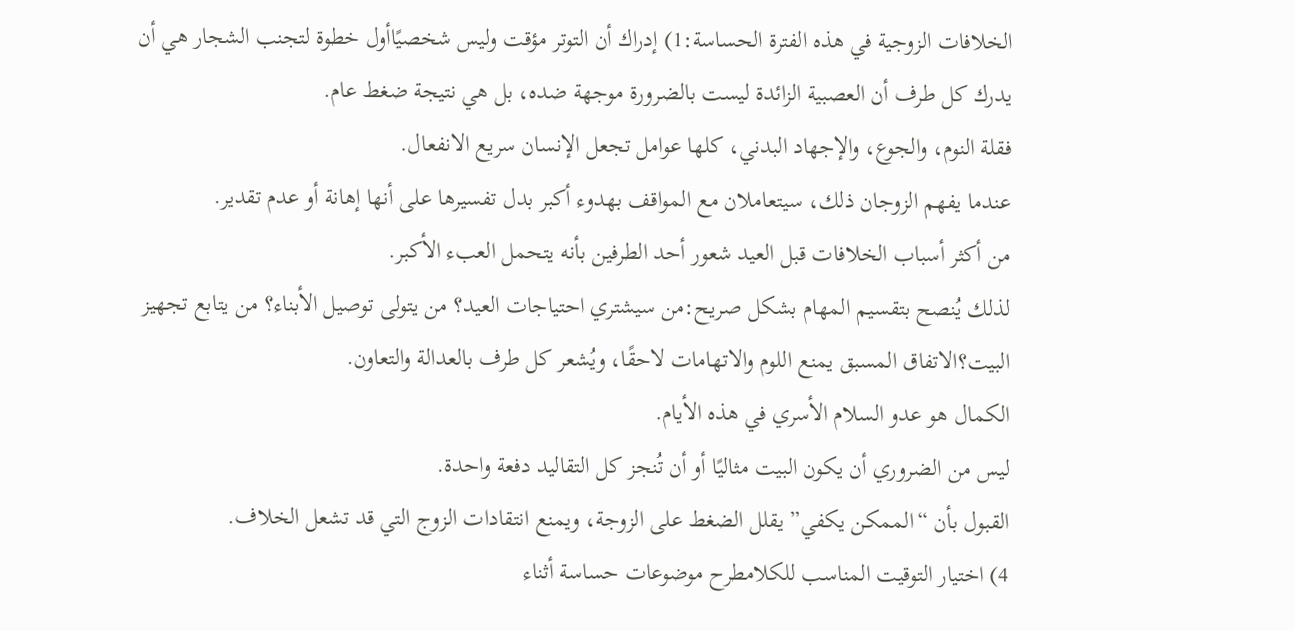الخلافات الزوجية في هذه الفترة الحساسة:1) إدراك أن التوتر مؤقت وليس شخصيًاأول خطوة لتجنب الشجار هي أن يدرك كل طرف أن العصبية الزائدة ليست بالضرورة موجهة ضده، بل هي نتيجة ضغط عام.
فقلة النوم، والجوع، والإجهاد البدني، كلها عوامل تجعل الإنسان سريع الانفعال.
عندما يفهم الزوجان ذلك، سيتعاملان مع المواقف بهدوء أكبر بدل تفسيرها على أنها إهانة أو عدم تقدير.
من أكثر أسباب الخلافات قبل العيد شعور أحد الطرفين بأنه يتحمل العبء الأكبر.
لذلك يُنصح بتقسيم المهام بشكل صريح:من سيشتري احتياجات العيد؟ من يتولى توصيل الأبناء؟ من يتابع تجهيز البيت؟الاتفاق المسبق يمنع اللوم والاتهامات لاحقًا، ويُشعر كل طرف بالعدالة والتعاون.
الكمال هو عدو السلام الأسري في هذه الأيام.
ليس من الضروري أن يكون البيت مثاليًا أو أن تُنجز كل التقاليد دفعة واحدة.
القبول بأن “الممكن يكفي” يقلل الضغط على الزوجة، ويمنع انتقادات الزوج التي قد تشعل الخلاف.
4) اختيار التوقيت المناسب للكلامطرح موضوعات حساسة أثناء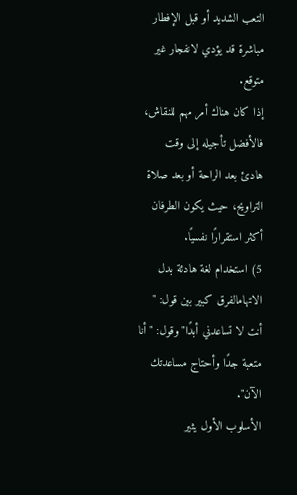التعب الشديد أو قبل الإفطار مباشرة قد يؤدي لانفجار غير متوقع.
إذا كان هناك أمر مهم للنقاش، فالأفضل تأجيله إلى وقت هادئ بعد الراحة أو بعد صلاة التراويح، حيث يكون الطرفان أكثر استقرارًا نفسيًا.
5) استخدام لغة هادئة بدل الاتهامالفرق كبير بين قول: " أنت لا تساعدني أبدًا"وقول: " أنا متعبة جدًا وأحتاج مساعدتك الآن".
الأسلوب الأول يثير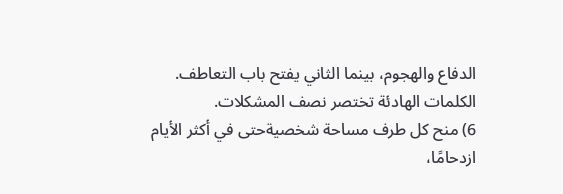الدفاع والهجوم، بينما الثاني يفتح باب التعاطف.
الكلمات الهادئة تختصر نصف المشكلات.
6) منح كل طرف مساحة شخصيةحتى في أكثر الأيام ازدحامًا،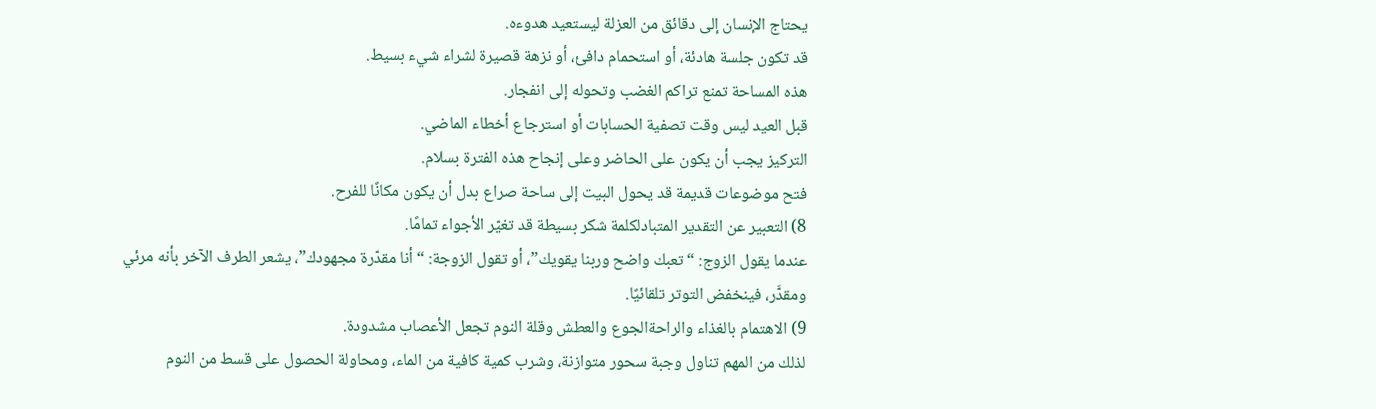يحتاج الإنسان إلى دقائق من العزلة ليستعيد هدوءه.
قد تكون جلسة هادئة، أو استحمام دافئ، أو نزهة قصيرة لشراء شيء بسيط.
هذه المساحة تمنع تراكم الغضب وتحوله إلى انفجار.
قبل العيد ليس وقت تصفية الحسابات أو استرجاع أخطاء الماضي.
التركيز يجب أن يكون على الحاضر وعلى إنجاح هذه الفترة بسلام.
فتح موضوعات قديمة قد يحول البيت إلى ساحة صراع بدل أن يكون مكانًا للفرح.
8) التعبير عن التقدير المتبادلكلمة شكر بسيطة قد تغيّر الأجواء تمامًا.
عندما يقول الزوج: “تعبك واضح وربنا يقويك”، أو تقول الزوجة: “أنا مقدّرة مجهودك”، يشعر الطرف الآخر بأنه مرئي ومقدَّر، فينخفض التوتر تلقائيًا.
9) الاهتمام بالغذاء والراحةالجوع والعطش وقلة النوم تجعل الأعصاب مشدودة.
لذلك من المهم تناول وجبة سحور متوازنة، وشرب كمية كافية من الماء، ومحاولة الحصول على قسط من النوم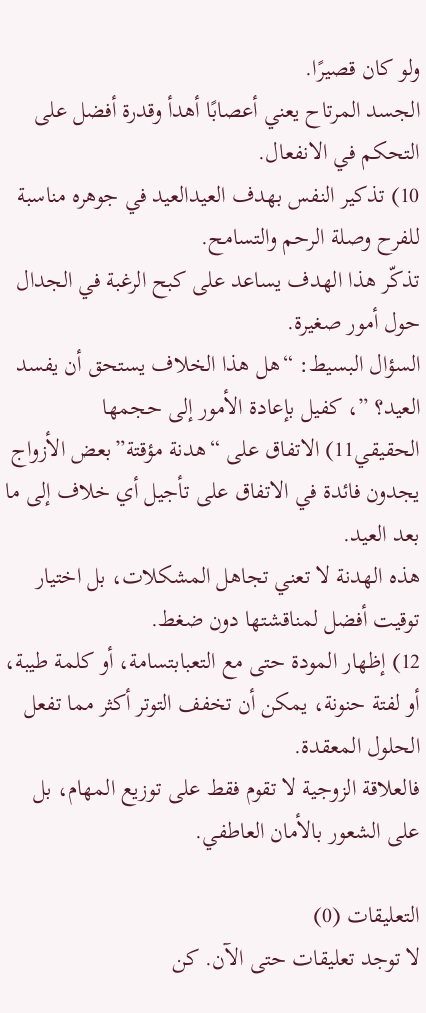ولو كان قصيرًا.
الجسد المرتاح يعني أعصابًا أهدأ وقدرة أفضل على التحكم في الانفعال.
10) تذكير النفس بهدف العيدالعيد في جوهره مناسبة للفرح وصلة الرحم والتسامح.
تذكّر هذا الهدف يساعد على كبح الرغبة في الجدال حول أمور صغيرة.
السؤال البسيط: “هل هذا الخلاف يستحق أن يفسد العيد؟ ”، كفيل بإعادة الأمور إلى حجمها الحقيقي11) الاتفاق على “هدنة مؤقتة”بعض الأزواج يجدون فائدة في الاتفاق على تأجيل أي خلاف إلى ما بعد العيد.
هذه الهدنة لا تعني تجاهل المشكلات، بل اختيار توقيت أفضل لمناقشتها دون ضغط.
12) إظهار المودة حتى مع التعبابتسامة، أو كلمة طيبة، أو لفتة حنونة، يمكن أن تخفف التوتر أكثر مما تفعل الحلول المعقدة.
فالعلاقة الزوجية لا تقوم فقط على توزيع المهام، بل على الشعور بالأمان العاطفي.

التعليقات (0)
لا توجد تعليقات حتى الآن. كن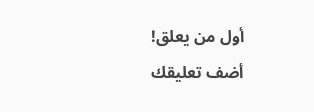أول من يعلق!
أضف تعليقك